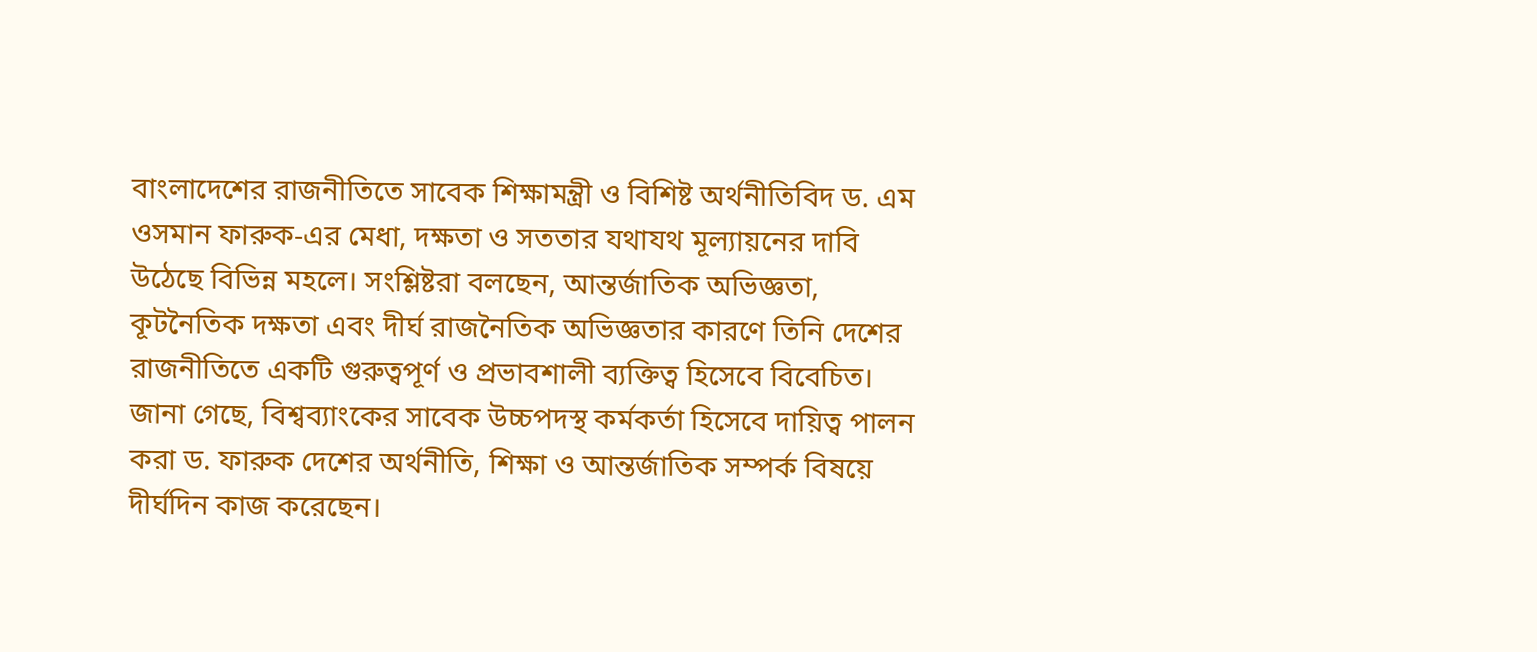বাংলাদেশের রাজনীতিতে সাবেক শিক্ষামন্ত্রী ও বিশিষ্ট অর্থনীতিবিদ ড. এম ওসমান ফারুক-এর মেধা, দক্ষতা ও সততার যথাযথ মূল্যায়নের দাবি উঠেছে বিভিন্ন মহলে। সংশ্লিষ্টরা বলছেন, আন্তর্জাতিক অভিজ্ঞতা, কূটনৈতিক দক্ষতা এবং দীর্ঘ রাজনৈতিক অভিজ্ঞতার কারণে তিনি দেশের রাজনীতিতে একটি গুরুত্বপূর্ণ ও প্রভাবশালী ব্যক্তিত্ব হিসেবে বিবেচিত।
জানা গেছে, বিশ্বব্যাংকের সাবেক উচ্চপদস্থ কর্মকর্তা হিসেবে দায়িত্ব পালন করা ড. ফারুক দেশের অর্থনীতি, শিক্ষা ও আন্তর্জাতিক সম্পর্ক বিষয়ে দীর্ঘদিন কাজ করেছেন।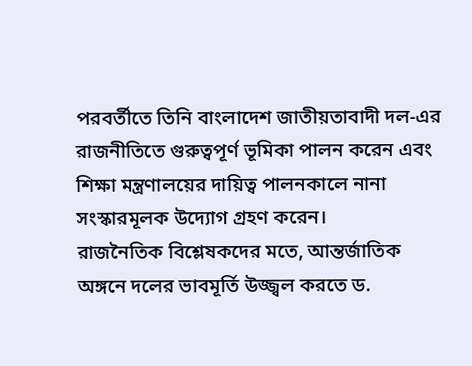পরবর্তীতে তিনি বাংলাদেশ জাতীয়তাবাদী দল-এর রাজনীতিতে গুরুত্বপূর্ণ ভূমিকা পালন করেন এবং শিক্ষা মন্ত্রণালয়ের দায়িত্ব পালনকালে নানা সংস্কারমূলক উদ্যোগ গ্রহণ করেন।
রাজনৈতিক বিশ্লেষকদের মতে, আন্তর্জাতিক অঙ্গনে দলের ভাবমূর্তি উজ্জ্বল করতে ড.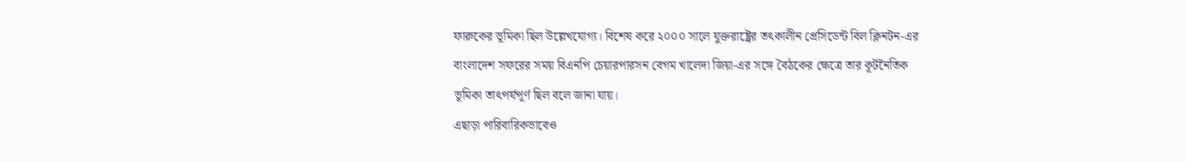ফারুকের ভূমিকা ছিল উল্লেখযোগ্য। বিশেষ করে ২০০০ সালে যুক্তরাষ্ট্রের তৎকালীন প্রেসিডেন্ট বিল ক্লিনটন-এর বাংলাদেশ সফরের সময় বিএনপি চেয়ারপারসন বেগম খালেদা জিয়া-এর সঙ্গে বৈঠকের ক্ষেত্রে তার কূটনৈতিক ভূমিকা তাৎপর্যপূর্ণ ছিল বলে জানা যায়।
এছাড়া পারিবারিকভাবেও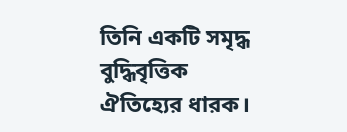তিনি একটি সমৃদ্ধ বুদ্ধিবৃত্তিক ঐতিহ্যের ধারক।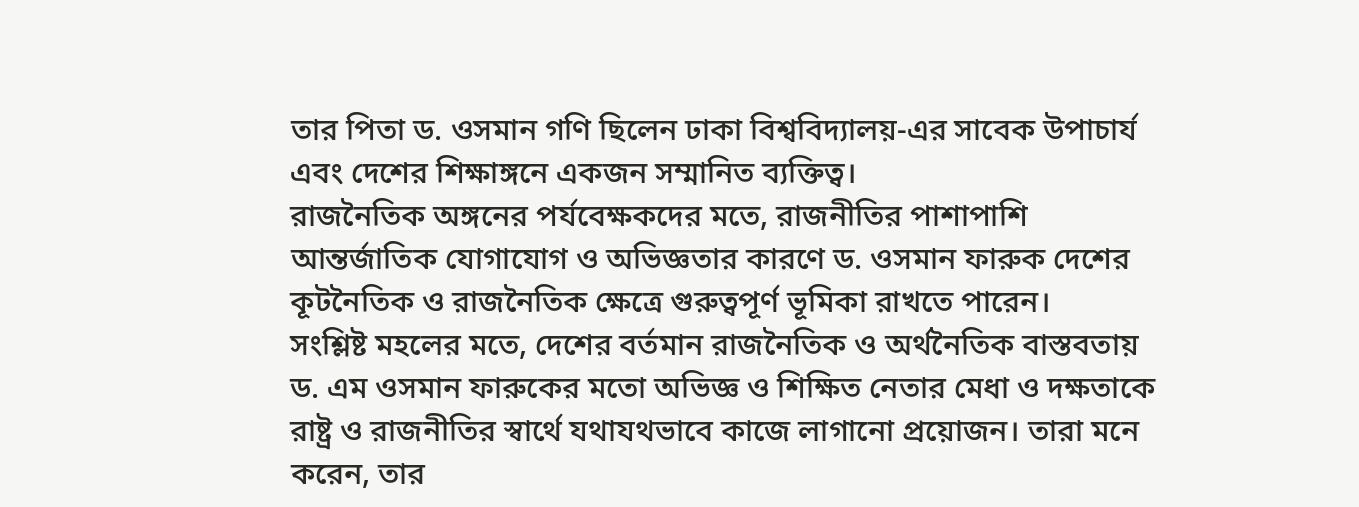তার পিতা ড. ওসমান গণি ছিলেন ঢাকা বিশ্ববিদ্যালয়-এর সাবেক উপাচার্য এবং দেশের শিক্ষাঙ্গনে একজন সম্মানিত ব্যক্তিত্ব।
রাজনৈতিক অঙ্গনের পর্যবেক্ষকদের মতে, রাজনীতির পাশাপাশি আন্তর্জাতিক যোগাযোগ ও অভিজ্ঞতার কারণে ড. ওসমান ফারুক দেশের কূটনৈতিক ও রাজনৈতিক ক্ষেত্রে গুরুত্বপূর্ণ ভূমিকা রাখতে পারেন।
সংশ্লিষ্ট মহলের মতে, দেশের বর্তমান রাজনৈতিক ও অর্থনৈতিক বাস্তবতায় ড. এম ওসমান ফারুকের মতো অভিজ্ঞ ও শিক্ষিত নেতার মেধা ও দক্ষতাকে রাষ্ট্র ও রাজনীতির স্বার্থে যথাযথভাবে কাজে লাগানো প্রয়োজন। তারা মনে করেন, তার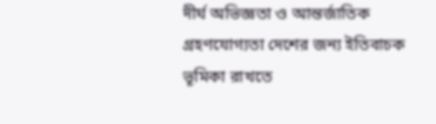দীর্ঘ অভিজ্ঞতা ও আন্তর্জাতিক গ্রহণযোগ্যতা দেশের জন্য ইতিবাচক ভূমিকা রাখতে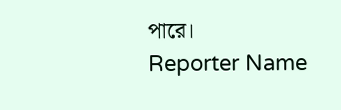পারে।
Reporter Name